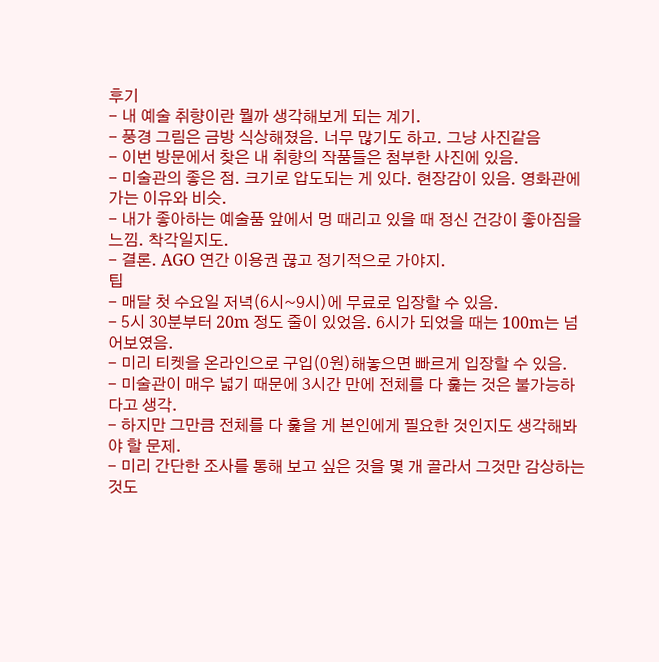후기
- 내 예술 취향이란 뭘까 생각해보게 되는 계기.
- 풍경 그림은 금방 식상해졌음. 너무 많기도 하고. 그냥 사진같음
- 이번 방문에서 찾은 내 취향의 작품들은 첨부한 사진에 있음.
- 미술관의 좋은 점. 크기로 압도되는 게 있다. 현장감이 있음. 영화관에 가는 이유와 비슷.
- 내가 좋아하는 예술품 앞에서 멍 때리고 있을 때 정신 건강이 좋아짐을 느낌. 착각일지도.
- 결론. AGO 연간 이용권 끊고 정기적으로 가야지.
팁
- 매달 첫 수요일 저녁(6시~9시)에 무료로 입장할 수 있음.
- 5시 30분부터 20m 정도 줄이 있었음. 6시가 되었을 때는 100m는 넘어보였음.
- 미리 티켓을 온라인으로 구입(0원)해놓으면 빠르게 입장할 수 있음.
- 미술관이 매우 넓기 때문에 3시간 만에 전체를 다 훑는 것은 불가능하다고 생각.
- 하지만 그만큼 전체를 다 훑을 게 본인에게 필요한 것인지도 생각해봐야 할 문제.
- 미리 간단한 조사를 통해 보고 싶은 것을 몇 개 골라서 그것만 감상하는 것도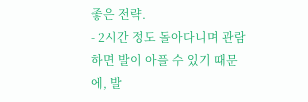좋은 전략.
- 2시간 정도 돌아다니며 관람하면 발이 아플 수 있기 때문에, 발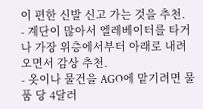이 편한 신발 신고 가는 것을 추천.
- 계단이 많아서 엘레베이터를 타거나 가장 위층에서부터 아래로 내려오면서 감상 추천.
- 옷이나 물건을 AGO에 맡기려면 물품 당 4달러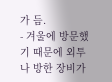가 듬.
- 겨울에 방문했기 때문에 외투나 방한 장비가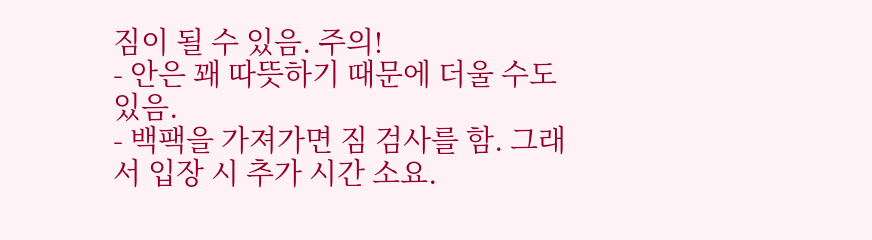짐이 될 수 있음. 주의!
- 안은 꽤 따뜻하기 때문에 더울 수도 있음.
- 백팩을 가져가면 짐 검사를 함. 그래서 입장 시 추가 시간 소요.